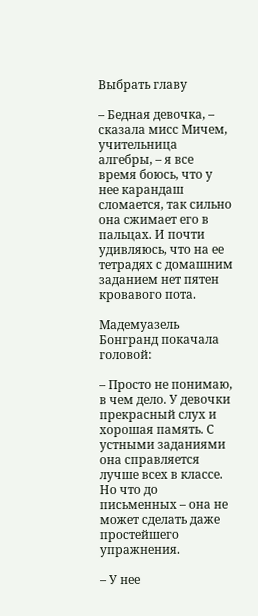Выбрать главу

– Бедная девочка, – сказала мисс Мичем, учительница алгебры, – я все время боюсь, что у нее карандаш сломается, так сильно она сжимает его в пальцах. И почти удивляюсь, что на ее тетрадях с домашним заданием нет пятен кровавого пота.

Мадемуазель Бонгранд покачала головой:

– Просто не понимаю, в чем дело. У девочки прекрасный слух и хорошая память. С устными заданиями она справляется лучше всех в классе. Но что до письменных – она не может сделать даже простейшего упражнения.

– У нее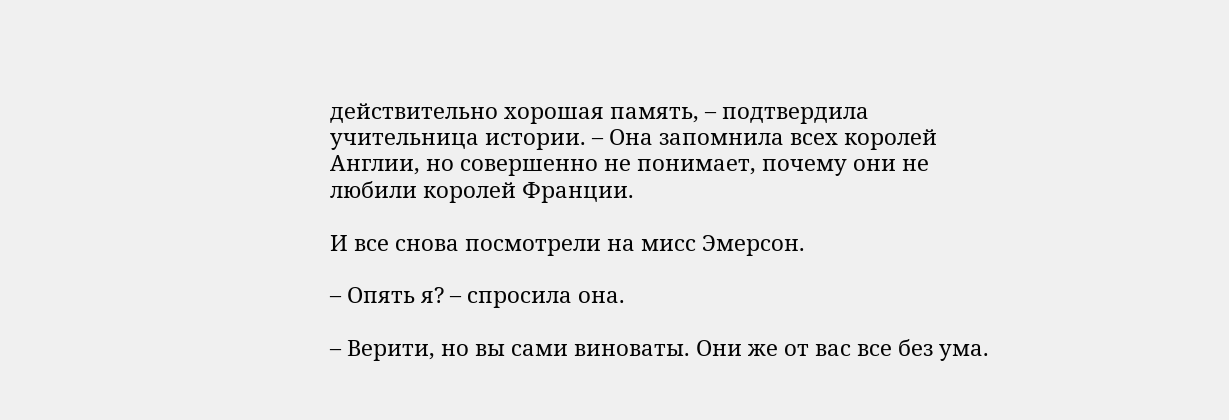действительно хорошая память, – подтвердила учительница истории. – Она запомнила всех королей Англии, но совершенно не понимает, почему они не любили королей Франции.

И все снова посмотрели на мисс Эмерсон.

– Опять я? – спросила она.

– Верити, но вы сами виноваты. Они же от вас все без ума.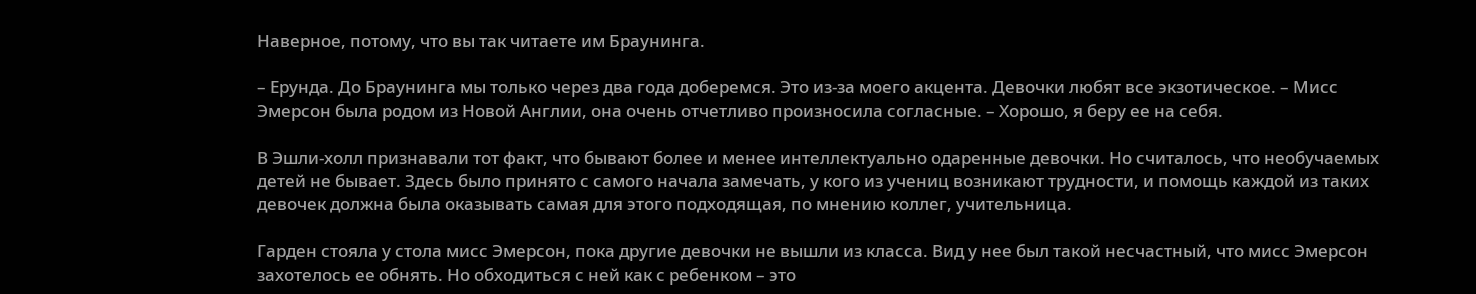Наверное, потому, что вы так читаете им Браунинга.

– Ерунда. До Браунинга мы только через два года доберемся. Это из-за моего акцента. Девочки любят все экзотическое. – Мисс Эмерсон была родом из Новой Англии, она очень отчетливо произносила согласные. – Хорошо, я беру ее на себя.

В Эшли-холл признавали тот факт, что бывают более и менее интеллектуально одаренные девочки. Но считалось, что необучаемых детей не бывает. Здесь было принято с самого начала замечать, у кого из учениц возникают трудности, и помощь каждой из таких девочек должна была оказывать самая для этого подходящая, по мнению коллег, учительница.

Гарден стояла у стола мисс Эмерсон, пока другие девочки не вышли из класса. Вид у нее был такой несчастный, что мисс Эмерсон захотелось ее обнять. Но обходиться с ней как с ребенком – это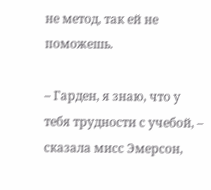не метод, так ей не поможешь.

– Гарден, я знаю, что у тебя трудности с учебой, – сказала мисс Эмерсон,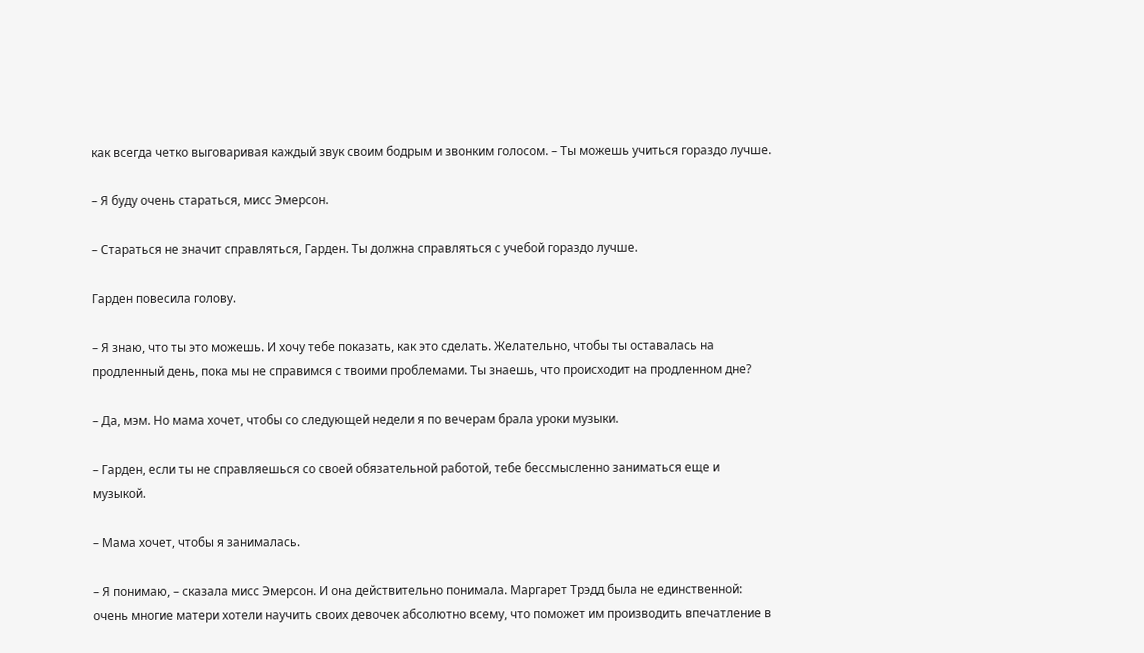как всегда четко выговаривая каждый звук своим бодрым и звонким голосом. – Ты можешь учиться гораздо лучше.

– Я буду очень стараться, мисс Эмерсон.

– Стараться не значит справляться, Гарден. Ты должна справляться с учебой гораздо лучше.

Гарден повесила голову.

– Я знаю, что ты это можешь. И хочу тебе показать, как это сделать. Желательно, чтобы ты оставалась на продленный день, пока мы не справимся с твоими проблемами. Ты знаешь, что происходит на продленном дне?

– Да, мэм. Но мама хочет, чтобы со следующей недели я по вечерам брала уроки музыки.

– Гарден, если ты не справляешься со своей обязательной работой, тебе бессмысленно заниматься еще и музыкой.

– Мама хочет, чтобы я занималась.

– Я понимаю, – сказала мисс Эмерсон. И она действительно понимала. Маргарет Трэдд была не единственной: очень многие матери хотели научить своих девочек абсолютно всему, что поможет им производить впечатление в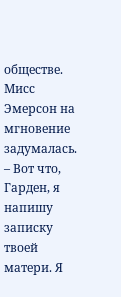обществе. Мисс Эмерсон на мгновение задумалась. – Вот что, Гарден, я напишу записку твоей матери. Я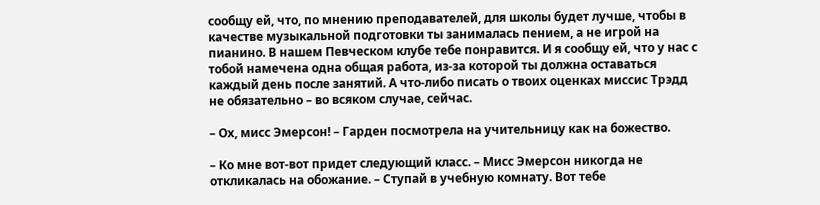сообщу ей, что, по мнению преподавателей, для школы будет лучше, чтобы в качестве музыкальной подготовки ты занималась пением, а не игрой на пианино. В нашем Певческом клубе тебе понравится. И я сообщу ей, что у нас с тобой намечена одна общая работа, из-за которой ты должна оставаться каждый день после занятий. А что-либо писать о твоих оценках миссис Трэдд не обязательно – во всяком случае, сейчас.

– Ох, мисс Эмерсон! – Гарден посмотрела на учительницу как на божество.

– Ко мне вот-вот придет следующий класс. – Мисс Эмерсон никогда не откликалась на обожание. – Ступай в учебную комнату. Вот тебе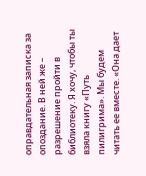оправдательная записка за опоздание. В ней же – разрешение пройти в библиотеку. Я хочу, чтобы ты взяла книгу «Путь пилигрима». Мы будем читать ее вместе. «Она дает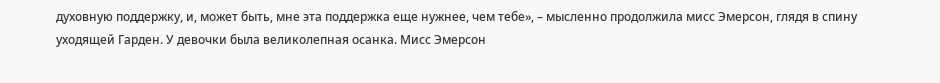духовную поддержку, и, может быть, мне эта поддержка еще нужнее, чем тебе», – мысленно продолжила мисс Эмерсон, глядя в спину уходящей Гарден. У девочки была великолепная осанка. Мисс Эмерсон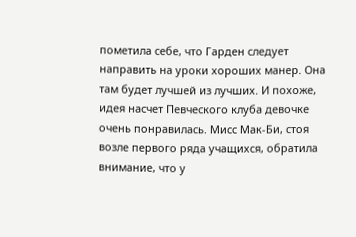пометила себе, что Гарден следует направить на уроки хороших манер. Она там будет лучшей из лучших. И похоже, идея насчет Певческого клуба девочке очень понравилась. Мисс Мак-Би, стоя возле первого ряда учащихся, обратила внимание, что у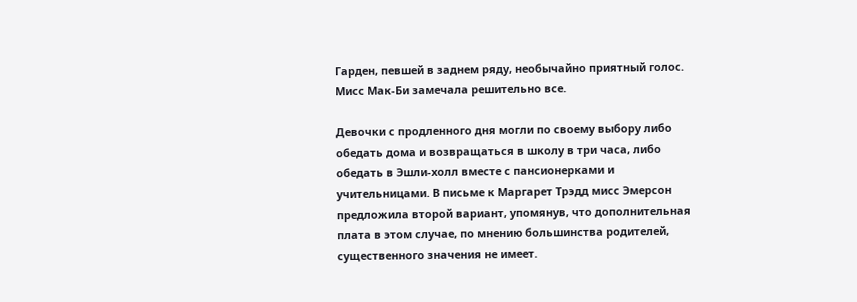Гарден, певшей в заднем ряду, необычайно приятный голос. Мисс Мак-Би замечала решительно все.

Девочки с продленного дня могли по своему выбору либо обедать дома и возвращаться в школу в три часа, либо обедать в Эшли-холл вместе с пансионерками и учительницами. В письме к Маргарет Трэдд мисс Эмерсон предложила второй вариант, упомянув, что дополнительная плата в этом случае, по мнению большинства родителей, существенного значения не имеет.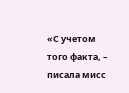«С учетом того факта, – писала мисс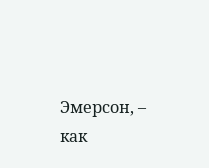Эмерсон, – как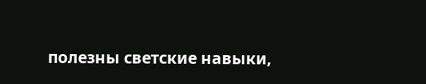полезны светские навыки,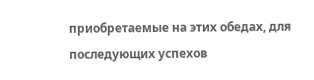приобретаемые на этих обедах, для последующих успехов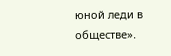юной леди в обществе».